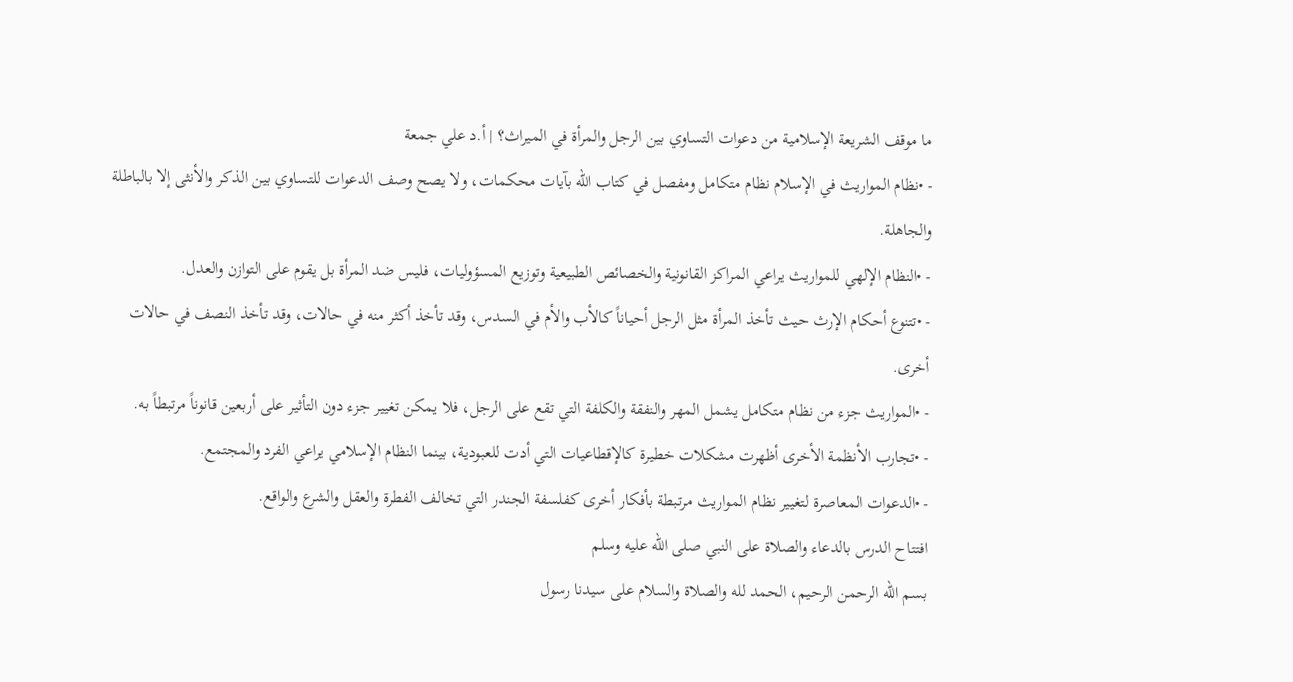ما موقف الشريعة الإسلامية من دعوات التساوي بين الرجل والمرأة في الميراث؟ | أ.د علي جمعة
- •نظام المواريث في الإسلام نظام متكامل ومفصل في كتاب الله بآيات محكمات، ولا يصح وصف الدعوات للتساوي بين الذكر والأنثى إلا بالباطلة والجاهلة.
- •النظام الإلهي للمواريث يراعي المراكز القانونية والخصائص الطبيعية وتوزيع المسؤوليات، فليس ضد المرأة بل يقوم على التوازن والعدل.
- •تتنوع أحكام الإرث حيث تأخذ المرأة مثل الرجل أحياناً كالأب والأم في السدس، وقد تأخذ أكثر منه في حالات، وقد تأخذ النصف في حالات أخرى.
- •المواريث جزء من نظام متكامل يشمل المهر والنفقة والكلفة التي تقع على الرجل، فلا يمكن تغيير جزء دون التأثير على أربعين قانوناً مرتبطاً به.
- •تجارب الأنظمة الأخرى أظهرت مشكلات خطيرة كالإقطاعيات التي أدت للعبودية، بينما النظام الإسلامي يراعي الفرد والمجتمع.
- •الدعوات المعاصرة لتغيير نظام المواريث مرتبطة بأفكار أخرى كفلسفة الجندر التي تخالف الفطرة والعقل والشرع والواقع.
افتتاح الدرس بالدعاء والصلاة على النبي صلى الله عليه وسلم
بسم الله الرحمن الرحيم، الحمد لله والصلاة والسلام على سيدنا رسول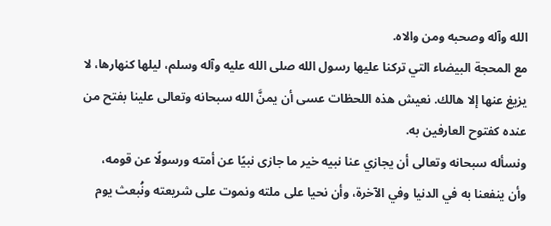الله وآله وصحبه ومن والاه.
مع المحجة البيضاء التي تركنا عليها رسول الله صلى الله عليه وآله وسلم، ليلها كنهارها، لا يزيغ عنها إلا هالك. نعيش هذه اللحظات عسى أن يمنَّ الله سبحانه وتعالى علينا بفتح من عنده كفتوح العارفين به.
ونسأله سبحانه وتعالى أن يجازي عنا نبيه خير ما جازى نبيًا عن أمته ورسولًا عن قومه، وأن ينفعنا به في الدنيا وفي الآخرة، وأن نحيا على ملته ونموت على شريعته ونُبعث يوم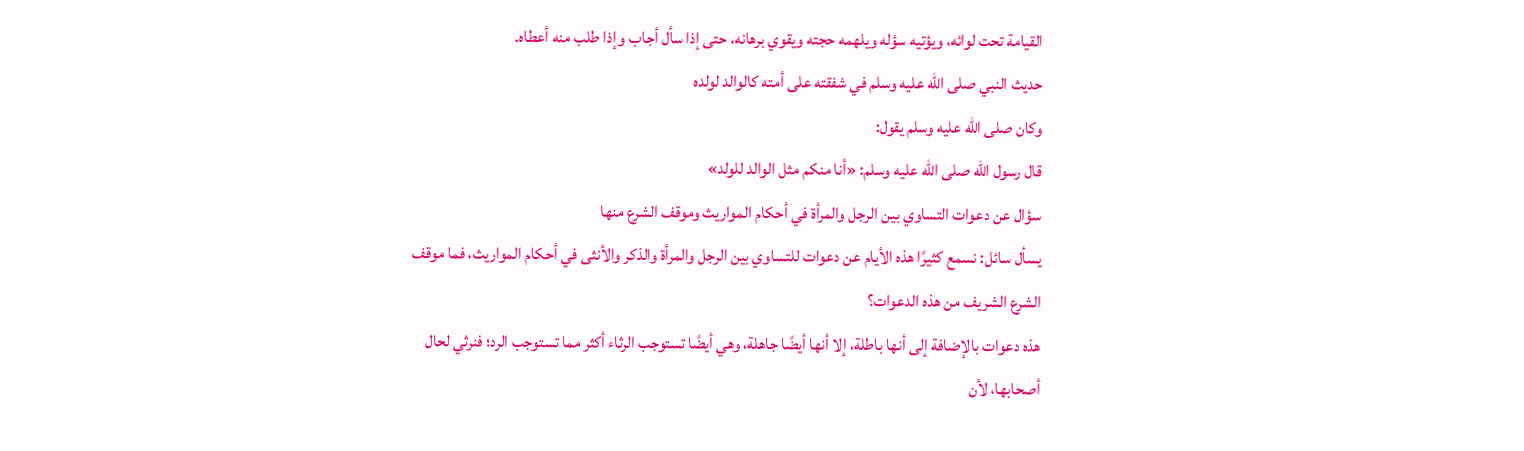القيامة تحت لوائه، ويؤتيه سؤله ويلهمه حجته ويقوي برهانه، حتى إذا سأل أجاب وإذا طلب منه أعطاه.
حديث النبي صلى الله عليه وسلم في شفقته على أمته كالوالد لولده
وكان صلى الله عليه وسلم يقول:
قال رسول الله صلى الله عليه وسلم: «أنا منكم مثل الوالد للولد»
سؤال عن دعوات التساوي بين الرجل والمرأة في أحكام المواريث وموقف الشرع منها
يسأل سائل: نسمع كثيرًا هذه الأيام عن دعوات للتساوي بين الرجل والمرأة والذكر والأنثى في أحكام المواريث، فما موقف الشرع الشريف من هذه الدعوات؟
هذه دعوات بالإضافة إلى أنها باطلة، إلا أنها أيضًا جاهلة، وهي أيضًا تستوجب الرثاء أكثر مما تستوجب الرد؛ فنرثي لحال أصحابها، لأن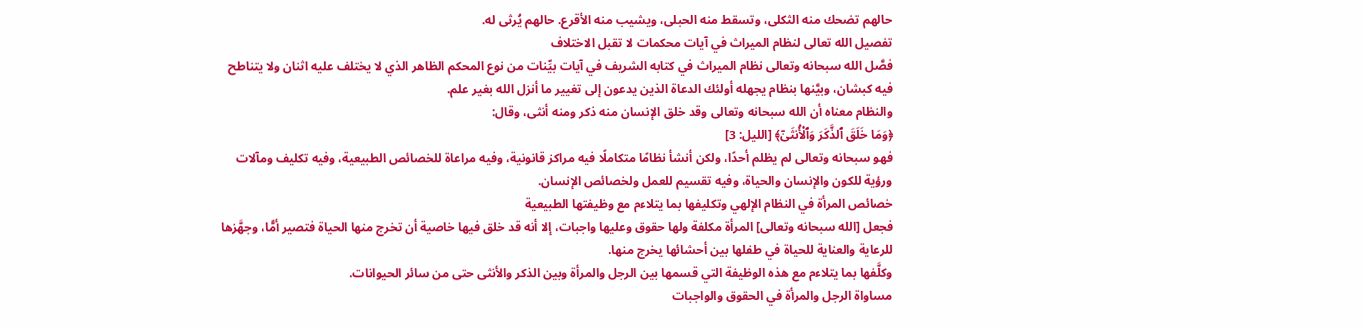حالهم تضحك منه الثكلى، وتسقط منه الحبلى، ويشيب منه الأقرع. حالهم يُرثى له.
تفصيل الله تعالى لنظام الميراث في آيات محكمات لا تقبل الاختلاف
فصَّل الله سبحانه وتعالى نظام الميراث في كتابه الشريف في آيات بيِّنات من نوع المحكم الظاهر الذي لا يختلف عليه اثنان ولا يتناطح فيه كبشان، وبيَّنها بنظام يجهله أولئك الدعاة الذين يدعون إلى تغيير ما أنزل الله بغير علم.
والنظام معناه أن الله سبحانه وتعالى وقد خلق الإنسان منه ذكر ومنه أنثى، وقال:
﴿وَمَا خَلَقَ ٱلذَّكَرَ وَٱلْأُنثَىٰٓ﴾ [الليل: 3]
فهو سبحانه وتعالى لم يظلم أحدًا، ولكن أنشأ نظامًا متكاملًا فيه مراكز قانونية، وفيه مراعاة للخصائص الطبيعية، وفيه تكليف ومآلات ورؤية للكون والإنسان والحياة، وفيه تقسيم للعمل ولخصائص الإنسان.
خصائص المرأة في النظام الإلهي وتكليفها بما يتلاءم مع وظيفتها الطبيعية
فجعل [الله سبحانه وتعالى] المرأة مكلفة ولها حقوق وعليها واجبات، إلا أنه قد خلق فيها خاصية أن تخرج منها الحياة فتصير أمًّا، وجهَّزها للرعاية والعناية للحياة في طفلها بين أحشائها يخرج منها.
وكلَّفها بما يتلاءم مع هذه الوظيفة التي قسمها بين الرجل والمرأة وبين الذكر والأنثى حتى من سائر الحيوانات.
مساواة الرجل والمرأة في الحقوق والواجبات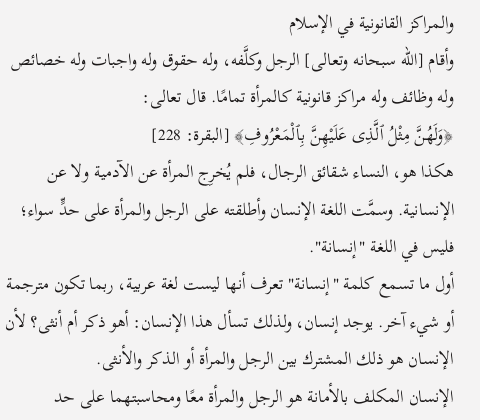والمراكز القانونية في الإسلام
وأقام [الله سبحانه وتعالى] الرجل وكلَّفه، وله حقوق وله واجبات وله خصائص وله وظائف وله مراكز قانونية كالمرأة تمامًا. قال تعالى:
﴿وَلَهُنَّ مِثْلُ ٱلَّذِى عَلَيْهِنَّ بِٱلْمَعْرُوفِ﴾ [البقرة: 228]
هكذا هو، النساء شقائق الرجال، فلم يُخرِج المرأة عن الآدمية ولا عن الإنسانية. وسمَّت اللغة الإنسان وأطلقته على الرجل والمرأة على حدٍّ سواء؛ فليس في اللغة "إنسانة".
أول ما تسمع كلمة "إنسانة" تعرف أنها ليست لغة عربية، ربما تكون مترجمة أو شيء آخر. يوجد إنسان، ولذلك تسأل هذا الإنسان: أهو ذكر أم أنثى؟ لأن الإنسان هو ذلك المشترك بين الرجل والمرأة أو الذكر والأنثى.
الإنسان المكلف بالأمانة هو الرجل والمرأة معًا ومحاسبتهما على حد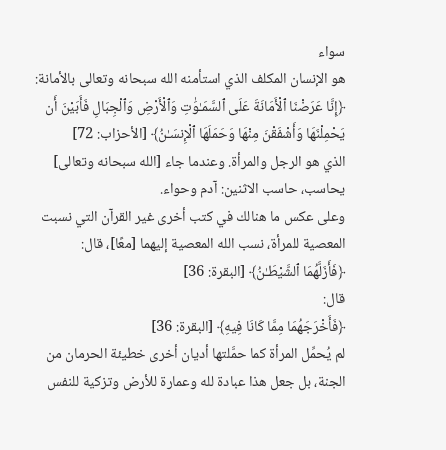سواء
هو الإنسان المكلف الذي استأمنه الله سبحانه وتعالى بالأمانة:
﴿إِنَّا عَرَضْنَا ٱلْأَمَانَةَ عَلَى ٱلسَّمَـٰوَٰتِ وَٱلْأَرْضِ وَٱلْجِبَالِ فَأَبَيْنَ أَن يَحْمِلْنَهَا وَأَشْفَقْنَ مِنْهَا وَحَمَلَهَا ٱلْإِنسَـٰنُ﴾ [الأحزاب: 72]
الذي هو الرجل والمرأة. وعندما جاء [الله سبحانه وتعالى] يحاسب، حاسب الاثنين: آدم وحواء.
وعلى عكس ما هنالك في كتب أخرى غير القرآن التي نسبت المعصية للمرأة، نسب الله المعصية إليهما [معًا]، قال:
﴿فَأَزَلَّهُمَا ٱلشَّيْطَـٰنُ﴾ [البقرة: 36]
قال:
﴿فَأَخْرَجَهُمَا مِمَّا كَانَا فِيهِ﴾ [البقرة: 36]
لم يُحمِّل المرأة كما حمَّلتها أديان أخرى خطيئة الحرمان من الجنة، بل جعل هذا عبادة لله وعمارة للأرض وتزكية للنفس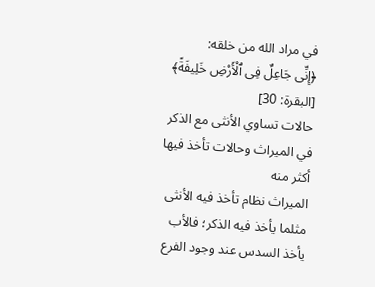في مراد الله من خلقه:
﴿إِنِّى جَاعِلٌ فِى ٱلْأَرْضِ خَلِيفَةً﴾ [البقرة: 30]
حالات تساوي الأنثى مع الذكر في الميراث وحالات تأخذ فيها أكثر منه
الميراث نظام تأخذ فيه الأنثى مثلما يأخذ فيه الذكر؛ فالأب يأخذ السدس عند وجود الفرع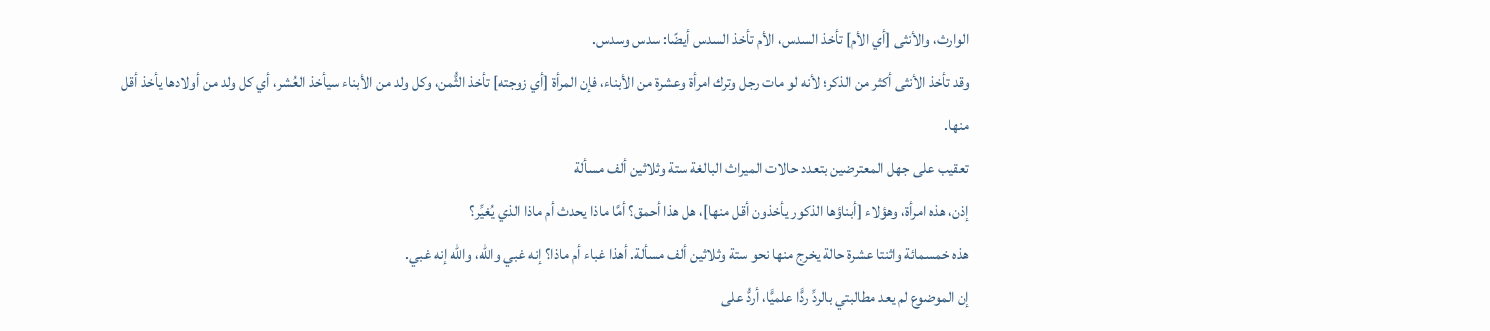الوارث، والأنثى [أي الأم] تأخذ السدس، الأم تأخذ السدس أيضًا: سدس وسدس.
وقد تأخذ الأنثى أكثر من الذكر؛ لأنه لو مات رجل وترك امرأة وعشرة من الأبناء، فإن المرأة [أي زوجته] تأخذ الثُّمن، وكل ولد من الأبناء سيأخذ العُشر، أي كل ولد من أولادها يأخذ أقل منها.
تعقيب على جهل المعترضين بتعدد حالات الميراث البالغة ستة وثلاثين ألف مسألة
إذن، هذه امرأة، وهؤلاء [أبناؤها الذكور يأخذون أقل منها]، هل هذا أحمق؟ أمَّا ماذا يحدث أم ماذا الذي يُغيِّر؟
هذه خمسمائة واثنتا عشرة حالة يخرج منها نحو ستة وثلاثين ألف مسألة. أهذا غباء أم ماذا؟ إنه غبي والله، والله إنه غبي.
إن الموضوع لم يعد مطالبتي بالردِّ ردًّا علميًّا، أردُّ على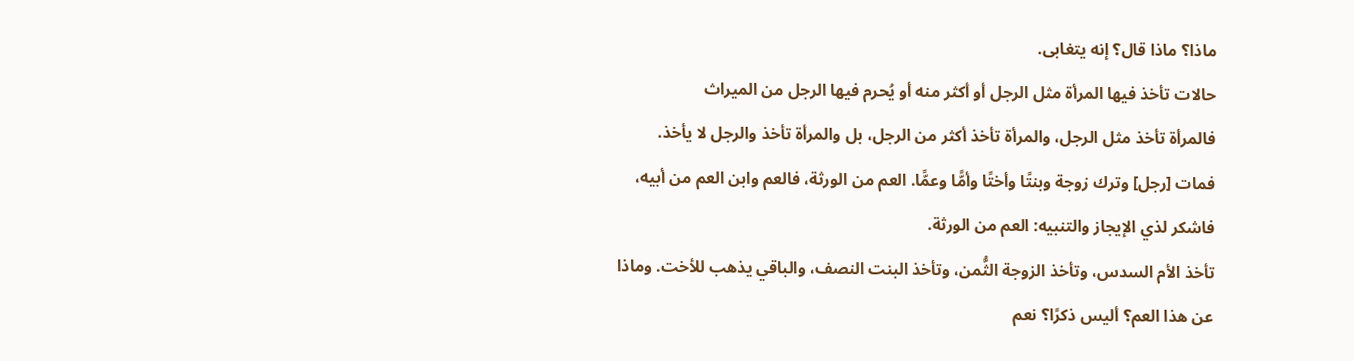ماذا؟ ماذا قال؟ إنه يتغابى.
حالات تأخذ فيها المرأة مثل الرجل أو أكثر منه أو يُحرم فيها الرجل من الميراث
فالمرأة تأخذ مثل الرجل، والمرأة تأخذ أكثر من الرجل، بل والمرأة تأخذ والرجل لا يأخذ.
فمات [رجل] وترك زوجة وبنتًا وأختًا وأمًّا وعمًّا. العم من الورثة، فالعم وابن العم من أبيه، فاشكر لذي الإيجاز والتنبيه: العم من الورثة.
تأخذ الأم السدس، وتأخذ الزوجة الثُّمن، وتأخذ البنت النصف، والباقي يذهب للأخت. وماذا عن هذا العم؟ أليس ذكرًا؟ نعم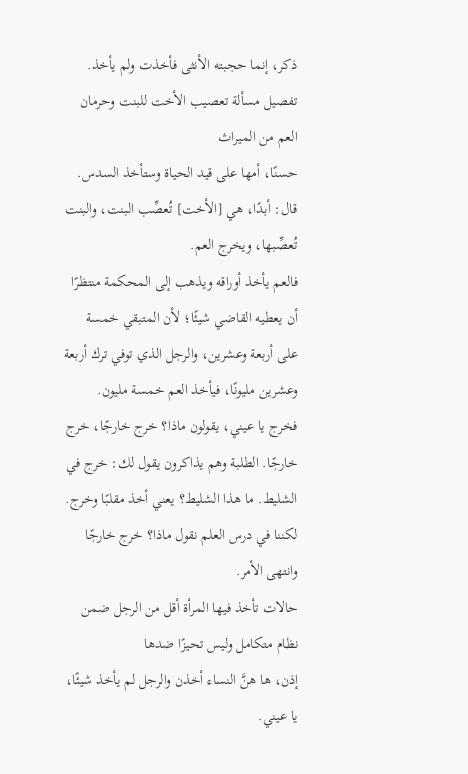ذكر، إنما حجبته الأنثى فأخذت ولم يأخذ.
تفصيل مسألة تعصيب الأخت للبنت وحرمان العم من الميراث
حسنًا، أمها على قيد الحياة وستأخذ السدس. قال: أبدًا، هي [الأخت] تُعصِّب البنت، والبنت تُعصِّبها، ويخرج العم.
فالعم يأخذ أوراقه ويذهب إلى المحكمة منتظرًا أن يعطيه القاضي شيئًا؛ لأن المتبقي خمسة على أربعة وعشرين، والرجل الذي توفي ترك أربعة وعشرين مليونًا، فيأخذ العم خمسة مليون.
فخرج يا عيني، يقولون ماذا؟ خرج خارجًا، خرج خارجًا. الطلبة وهم يذاكرون يقول لك: خرج في الشليط. ما هذا الشليط؟ يعني أخذ مقلبًا وخرج. لكننا في درس العلم نقول ماذا؟ خرج خارجًا وانتهى الأمر.
حالات تأخذ فيها المرأة أقل من الرجل ضمن نظام متكامل وليس تحيزًا ضدها
إذن، ها هنَّ النساء أخذن والرجل لم يأخذ شيئًا، يا عيني.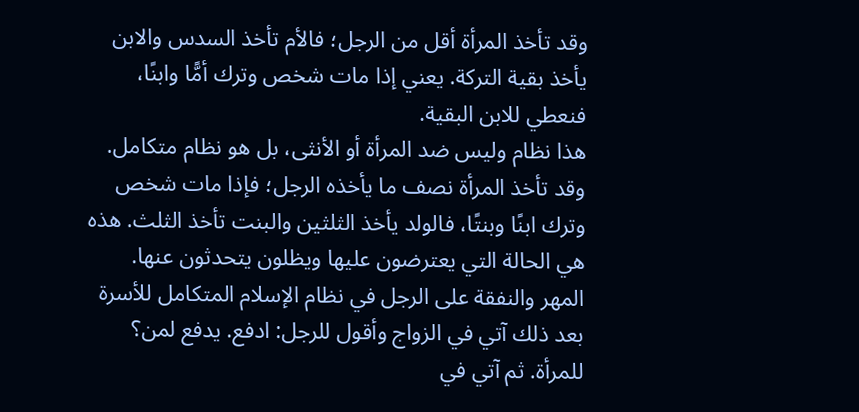وقد تأخذ المرأة أقل من الرجل؛ فالأم تأخذ السدس والابن يأخذ بقية التركة. يعني إذا مات شخص وترك أمًّا وابنًا، فنعطي للابن البقية.
هذا نظام وليس ضد المرأة أو الأنثى، بل هو نظام متكامل. وقد تأخذ المرأة نصف ما يأخذه الرجل؛ فإذا مات شخص وترك ابنًا وبنتًا، فالولد يأخذ الثلثين والبنت تأخذ الثلث. هذه هي الحالة التي يعترضون عليها ويظلون يتحدثون عنها.
المهر والنفقة على الرجل في نظام الإسلام المتكامل للأسرة
بعد ذلك آتي في الزواج وأقول للرجل: ادفع. يدفع لمن؟ للمرأة. ثم آتي في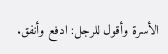الأسرة وأقول للرجل: ادفع وأنفق.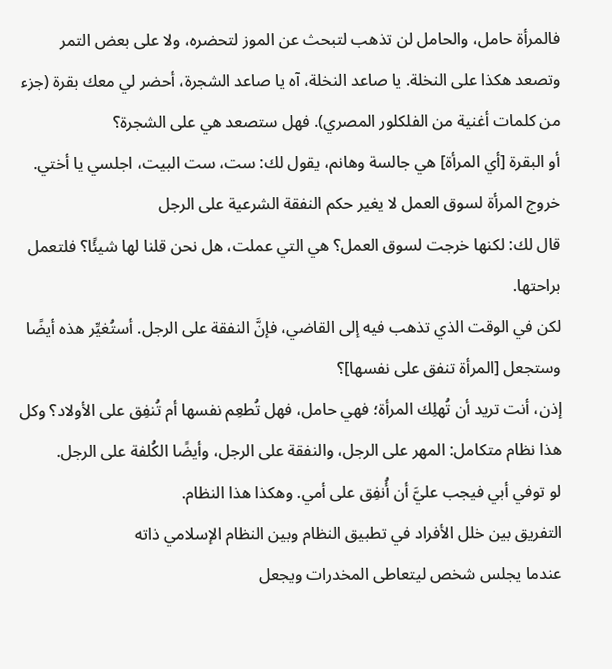فالمرأة حامل، والحامل لن تذهب لتبحث عن الموز لتحضره، ولا على بعض التمر وتصعد هكذا على النخلة. يا صاعد النخلة، آه يا صاعد الشجرة، أحضر لي معك بقرة (جزء من كلمات أغنية من الفلكلور المصري). فهل ستصعد هي على الشجرة؟
أو البقرة [أي المرأة] هي جالسة وهانم، يقول لك: ست، ست البيت، اجلسي يا أختي.
خروج المرأة لسوق العمل لا يغير حكم النفقة الشرعية على الرجل
قال لك: لكنها خرجت لسوق العمل؟ هي التي عملت، هل نحن قلنا لها شيئًا؟ فلتعمل براحتها.
لكن في الوقت الذي تذهب فيه إلى القاضي، فإنَّ النفقة على الرجل. أستُغيِّر هذه أيضًا وستجعل [المرأة تنفق على نفسها]؟
إذن، أنت تريد أن تُهلِك المرأة؛ فهي حامل، فهل تُطعِم نفسها أم تُنفِق على الأولاد؟ وكل هذا نظام متكامل: المهر على الرجل، والنفقة على الرجل، وأيضًا الكُلفة على الرجل.
لو توفي أبي فيجب عليَّ أن أُنفِق على أمي. وهكذا هذا النظام.
التفريق بين خلل الأفراد في تطبيق النظام وبين النظام الإسلامي ذاته
عندما يجلس شخص ليتعاطى المخدرات ويجعل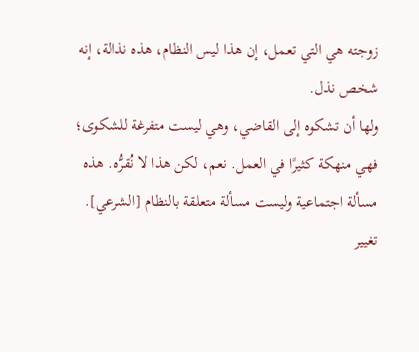زوجته هي التي تعمل، إن هذا ليس النظام، هذه نذالة، إنه شخص نذل.
ولها أن تشكوه إلى القاضي، وهي ليست متفرغة للشكوى؛ فهي منهكة كثيرًا في العمل. نعم، لكن هذا لا نُقرُّه. هذه مسألة اجتماعية وليست مسألة متعلقة بالنظام [الشرعي].
تغيير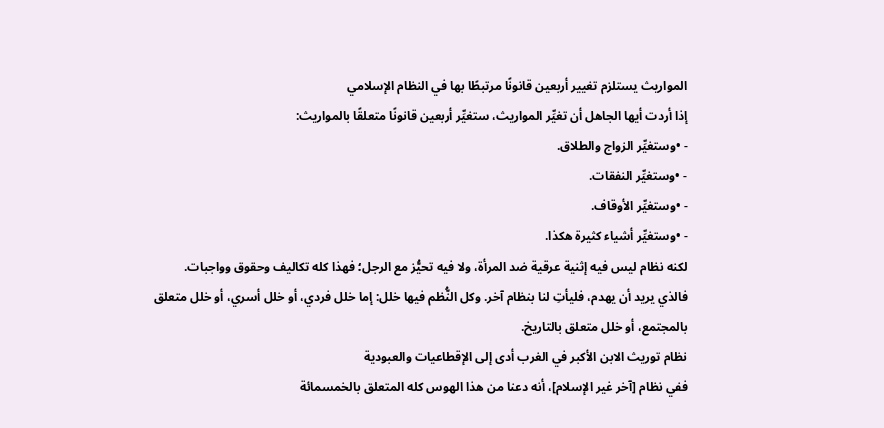المواريث يستلزم تغيير أربعين قانونًا مرتبطًا بها في النظام الإسلامي
إذا أردت أيها الجاهل أن تغيِّر المواريث، ستغيِّر أربعين قانونًا متعلقًا بالمواريث:
- •وستغيِّر الزواج والطلاق.
- •وستغيِّر النفقات.
- •وستغيِّر الأوقاف.
- •وستغيِّر أشياء كثيرة هكذا.
لكنه نظام ليس فيه إثنية عرقية ضد المرأة، ولا فيه تحيُّز مع الرجل؛ فهذا كله تكاليف وحقوق وواجبات.
فالذي يريد أن يهدم، فليأتِ لنا بنظام آخر. وكل النُّظم فيها خلل: إما خلل فردي، أو خلل أسري، أو خلل متعلق بالمجتمع، أو خلل متعلق بالتاريخ.
نظام توريث الابن الأكبر في الغرب أدى إلى الإقطاعيات والعبودية
ففي نظام [آخر غير الإسلام]، أنه دعنا من هذا الهوس كله المتعلق بالخمسمائة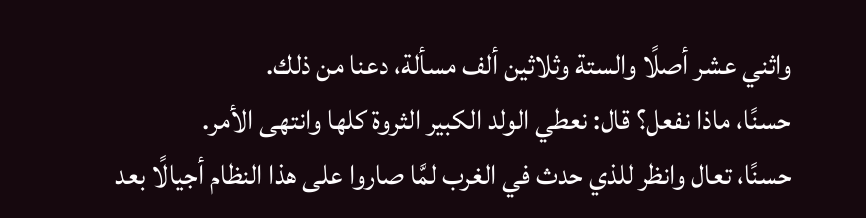واثني عشر أصلًا والستة وثلاثين ألف مسألة، دعنا من ذلك.
حسنًا، ماذا نفعل؟ قال: نعطي الولد الكبير الثروة كلها وانتهى الأمر.
حسنًا، تعال وانظر للذي حدث في الغرب لمَّا صاروا على هذا النظام أجيالًا بعد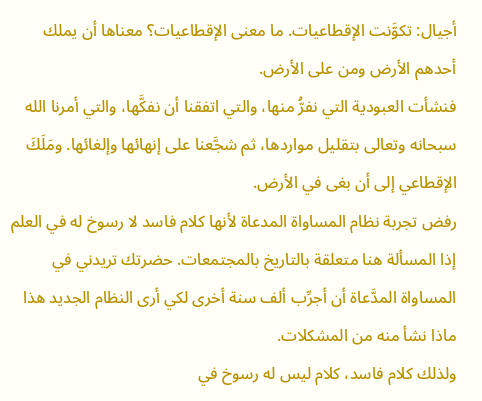أجيال: تكوَّنت الإقطاعيات. ما معنى الإقطاعيات؟ معناها أن يملك أحدهم الأرض ومن على الأرض.
فنشأت العبودية التي نفرُّ منها، والتي اتفقنا أن نفكَّها، والتي أمرنا الله سبحانه وتعالى بتقليل مواردها، ثم شجَّعنا على إنهائها وإلغائها. ومَلَكَ الإقطاعي إلى أن بغى في الأرض.
رفض تجربة نظام المساواة المدعاة لأنها كلام فاسد لا رسوخ له في العلم
إذا المسألة هنا متعلقة بالتاريخ بالمجتمعات. حضرتك تريدني في المساواة المدَّعاة أن أجرِّب ألف سنة أخرى لكي أرى النظام الجديد هذا ماذا نشأ منه من المشكلات.
ولذلك كلام فاسد، كلام ليس له رسوخ في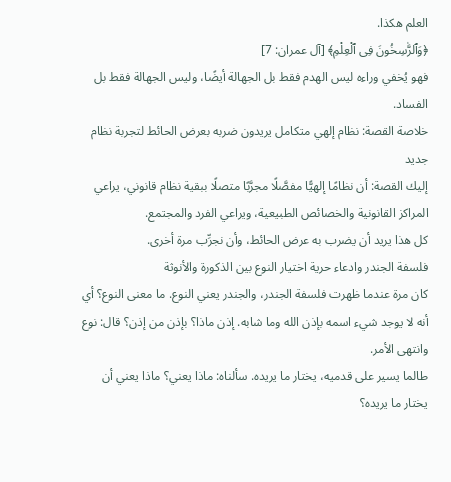العلم هكذا.
﴿وَٱلرَّٰسِخُونَ فِى ٱلْعِلْمِ﴾ [آل عمران: 7]
فهو يُخفي وراءه ليس الهدم فقط بل الجهالة أيضًا، وليس الجهالة فقط بل الفساد.
خلاصة القصة: نظام إلهي متكامل يريدون ضربه بعرض الحائط لتجربة نظام جديد
إليك القصة: أن نظامًا إلهيًّا مفصَّلًا مجرَّبًا متصلًا ببقية نظام قانوني، يراعي المراكز القانونية والخصائص الطبيعية، ويراعي الفرد والمجتمع.
كل هذا يريد أن يضرب به عرض الحائط، وأن نجرِّب مرة أخرى.
فلسفة الجندر وادعاء حرية اختيار النوع بين الذكورة والأنوثة
كان مرة عندما ظهرت فلسفة الجندر، والجندر يعني النوع. ما معنى النوع؟ أي أنه لا يوجد شيء اسمه بإذن الله وما شابه. إذن ماذا؟ بإذن من إذن؟ قال: نوع وانتهى الأمر.
طالما يسير على قدميه، يختار ما يريده. سألناه: ماذا يعني؟ ماذا يعني أن يختار ما يريده؟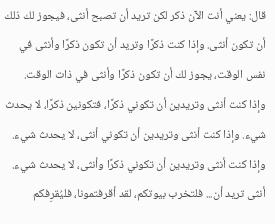قال: يعني أنت الآن ذكر لكن تريد أن تصبح أنثى، فيجوز لك ذلك أن تكون أنثى. وإذا كنت ذكرًا وتريد أن تكون ذكرًا وأنثى في نفس الوقت، يجوز لك أن تكون ذكرًا وأنثى في ذات الوقت.
وإذا كنت أنثى وتريدين أن تكوني ذكرًا، فتكونين ذكرًا، لا يحدث شيء. وإذا كنت أنثى وتريدين أن تكوني أنثى، لا يحدث شيء. وإذا كنت أنثى وتريدين أن تكوني ذكرًا وأنثى، لا يحدث شيء. أنثى تريد أن... فلتخرب بيوتكم، لقد أقرفتمونا، فليُقرِفكم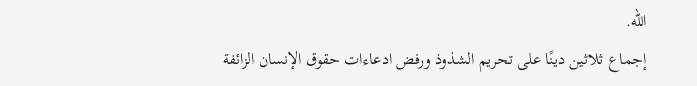الله.
إجماع ثلاثين دينًا على تحريم الشذوذ ورفض ادعاءات حقوق الإنسان الزائفة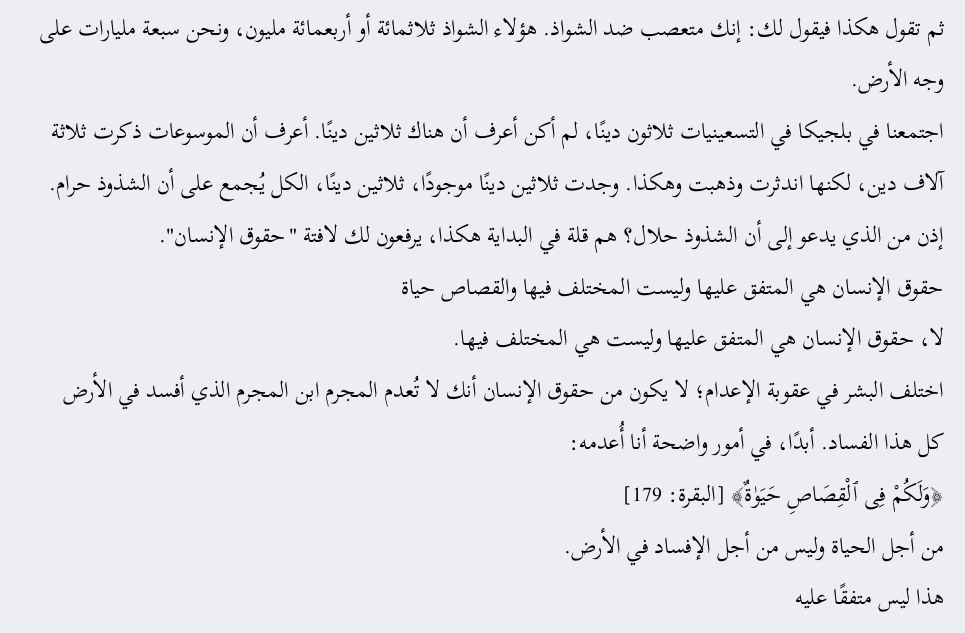ثم تقول هكذا فيقول لك: إنك متعصب ضد الشواذ. هؤلاء الشواذ ثلاثمائة أو أربعمائة مليون، ونحن سبعة مليارات على وجه الأرض.
اجتمعنا في بلجيكا في التسعينيات ثلاثون دينًا، لم أكن أعرف أن هناك ثلاثين دينًا. أعرف أن الموسوعات ذكرت ثلاثة آلاف دين، لكنها اندثرت وذهبت وهكذا. وجدت ثلاثين دينًا موجودًا، ثلاثين دينًا، الكل يُجمع على أن الشذوذ حرام.
إذن من الذي يدعو إلى أن الشذوذ حلال؟ هم قلة في البداية هكذا، يرفعون لك لافتة "حقوق الإنسان".
حقوق الإنسان هي المتفق عليها وليست المختلف فيها والقصاص حياة
لا، حقوق الإنسان هي المتفق عليها وليست هي المختلف فيها.
اختلف البشر في عقوبة الإعدام؛ لا يكون من حقوق الإنسان أنك لا تُعدم المجرم ابن المجرم الذي أفسد في الأرض كل هذا الفساد. أبدًا، في أمور واضحة أنا أُعدمه:
﴿وَلَكُمْ فِى ٱلْقِصَاصِ حَيَوٰةٌ﴾ [البقرة: 179]
من أجل الحياة وليس من أجل الإفساد في الأرض.
هذا ليس متفقًا عليه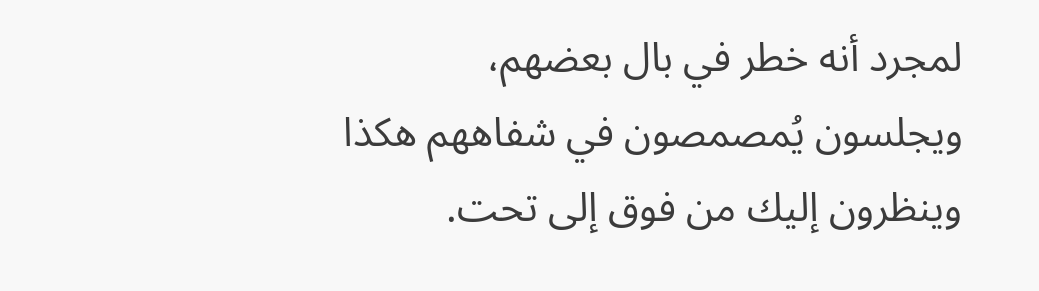لمجرد أنه خطر في بال بعضهم، ويجلسون يُمصمصون في شفاههم هكذا وينظرون إليك من فوق إلى تحت.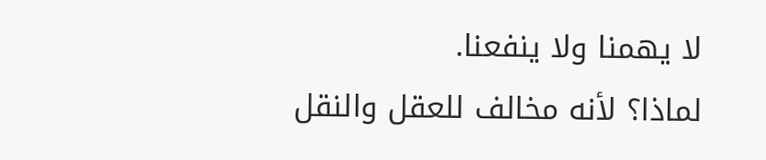لا يهمنا ولا ينفعنا.
لماذا؟ لأنه مخالف للعقل والنقل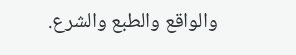والواقع والطبع والشرع.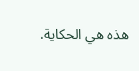هذه هي الحكاية.